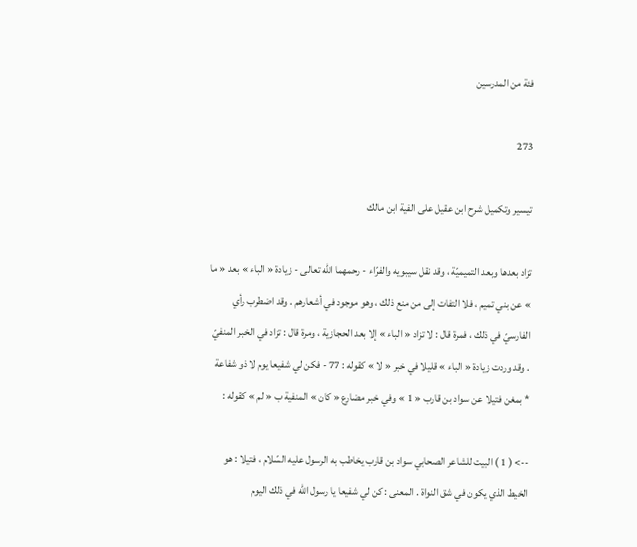فئة من المدرسين

273

تيسير وتكميل شرح ابن عقيل على الفية ابن مالك

تزاد بعدها وبعد التميميّة ، وقد نقل سيبويه والفرّاء - رحمهما اللّه تعالى - زيادة « الباء » بعد « ما » عن بني تميم ، فلا التفات إلى من منع ذلك ، وهو موجود في أشعارهم . وقد اضطرب رأي الفارسيّ في ذلك ، فمرة قال : لا تزاد « الباء » إلا بعد الحجازية ، ومرة قال : تزاد في الخبر المنفيّ . وقد وردت زيادة « الباء » قليلا في خبر « لا » كقوله : 77 - فكن لي شفيعا يوم لا ذو شفاعة * بمغن فتيلا عن سواد بن قارب « 1 » وفي خبر مضارع « كان » المنفية ب « لم » كقوله :

--> ( 1 ) البيت للشاعر الصحابي سواد بن قارب يخاطب به الرسول عليه السّلام ، فتيلا : هو الخيط الذي يكون في شق النواة . المعنى : كن لي شفيعا يا رسول اللّه في ذلك اليوم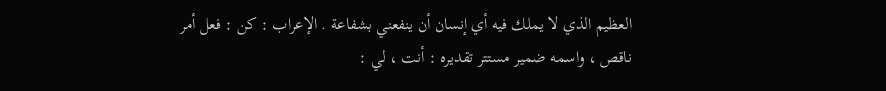العظيم الذي لا يملك فيه أي إنسان أن ينفعني بشفاعة . الإعراب : كن : فعل أمر ناقص ، واسمه ضمير مستتر تقديره : أنت ، لي :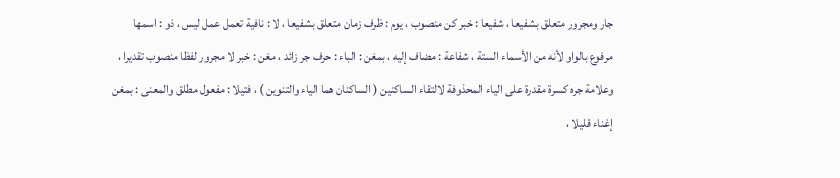جار ومجرور متعلق بشفيعا ، شفيعا : خبر كن منصوب ، يوم : ظرف زمان متعلق بشفيعا ، لا : نافية تعمل عمل ليس ، ذو : اسمها مرفوع بالواو لأنه من الأسماء الستة ، شفاعة : مضاف إليه ، بمغن : الباء : حرف جر زائد ، مغن : خبر لا مجرور لفظا منصوب تقديرا ، وعلامة جره كسرة مقدرة على الياء المحذوفة لالتقاء الساكنين ( الساكنان هما الياء والتنوين ) ، فتيلا : مفعول مطلق والمعنى : بمغن إغناء قليلا ،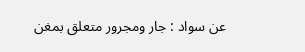عن سواد : جار ومجرور متعلق بمغن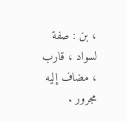، بن : صفة لسواد ، قارب ، مضاف إليه مجرور .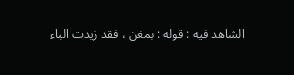الشاهد فيه : قوله : بمغن ، فقد زيدت الباء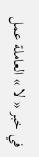في خبر « لا » العاملة عمل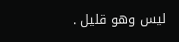ليس وهو قليل .